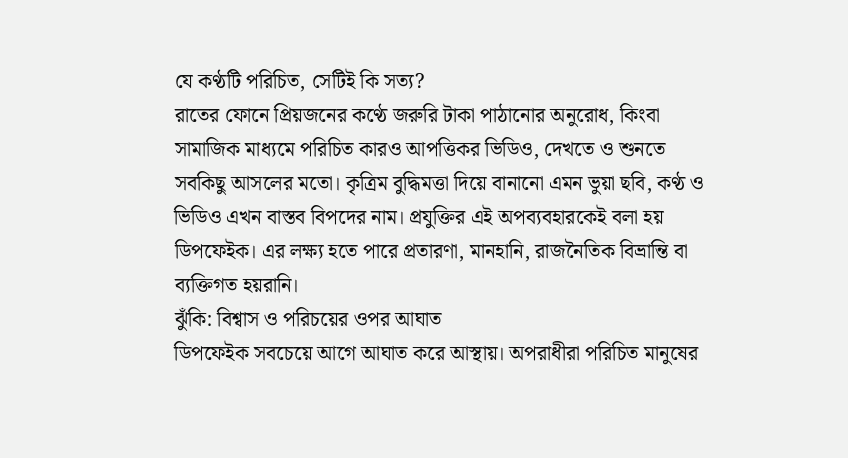যে কণ্ঠটি পরিচিত, সেটিই কি সত্য?
রাতের ফোনে প্রিয়জনের কণ্ঠে জরুরি টাকা পাঠানোর অনুরোধ, কিংবা সামাজিক মাধ্যমে পরিচিত কারও আপত্তিকর ভিডিও, দেখতে ও শুনতে সবকিছু আসলের মতো। কৃত্রিম বুদ্ধিমত্তা দিয়ে বানানো এমন ভুয়া ছবি, কণ্ঠ ও ভিডিও এখন বাস্তব বিপদের নাম। প্রযুক্তির এই অপব্যবহারকেই বলা হয় ডিপফেইক। এর লক্ষ্য হতে পারে প্রতারণা, মানহানি, রাজনৈতিক বিভ্রান্তি বা ব্যক্তিগত হয়রানি।
ঝুঁকি: বিশ্বাস ও পরিচয়ের ওপর আঘাত
ডিপফেইক সবচেয়ে আগে আঘাত করে আস্থায়। অপরাধীরা পরিচিত মানুষের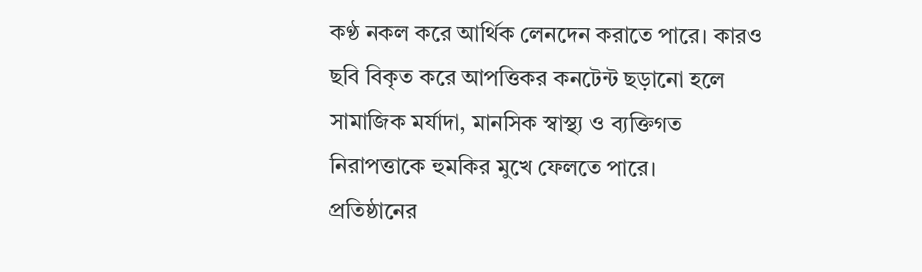কণ্ঠ নকল করে আর্থিক লেনদেন করাতে পারে। কারও ছবি বিকৃত করে আপত্তিকর কনটেন্ট ছড়ানো হলে সামাজিক মর্যাদা, মানসিক স্বাস্থ্য ও ব্যক্তিগত নিরাপত্তাকে হুমকির মুখে ফেলতে পারে।
প্রতিষ্ঠানের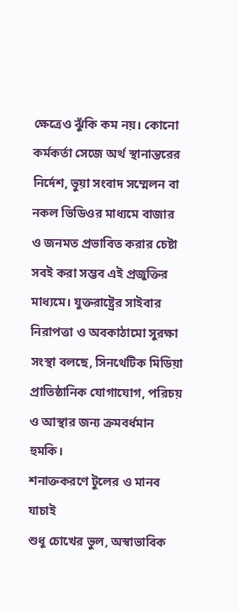ক্ষেত্রেও ঝুঁকি কম নয়। কোনো কর্মকর্তা সেজে অর্থ স্থানান্তরের নির্দেশ, ভুয়া সংবাদ সম্মেলন বা নকল ভিডিওর মাধ্যমে বাজার ও জনমত প্রভাবিত করার চেষ্টা সবই করা সম্ভব এই প্রজুক্তির মাধ্যমে। যুক্তরাষ্ট্রের সাইবার নিরাপত্তা ও অবকাঠামো সুরক্ষা সংস্থা বলছে, সিনথেটিক মিডিয়া প্রাতিষ্ঠানিক যোগাযোগ, পরিচয় ও আস্থার জন্য ক্রমবর্ধমান হুমকি।
শনাক্তকরণে টুলের ও মানব যাচাই
শুধু চোখের ভুল, অস্বাভাবিক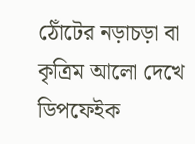ঠোঁটের নড়াচড়া বা কৃত্রিম আলো দেখে ডিপফেইক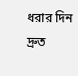ধরার দিন দ্রুত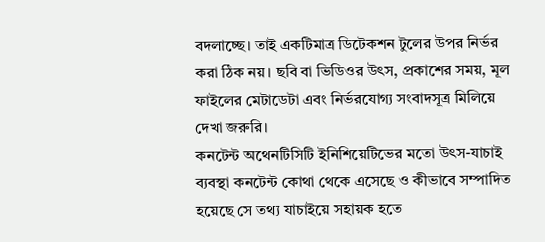বদলাচ্ছে। তাই একটিমাত্র ডিটেকশন টুলের উপর নির্ভর করা ঠিক নয়। ছবি বা ভিডিওর উৎস, প্রকাশের সময়, মূল ফাইলের মেটাডেটা এবং নির্ভরযোগ্য সংবাদসূত্র মিলিয়ে দেখা জরুরি।
কনটেন্ট অথেনটিসিটি ইনিশিয়েটিভের মতো উৎস-যাচাই ব্যবস্থা কনটেন্ট কোথা থেকে এসেছে ও কীভাবে সম্পাদিত হয়েছে সে তথ্য যাচাইয়ে সহায়ক হতে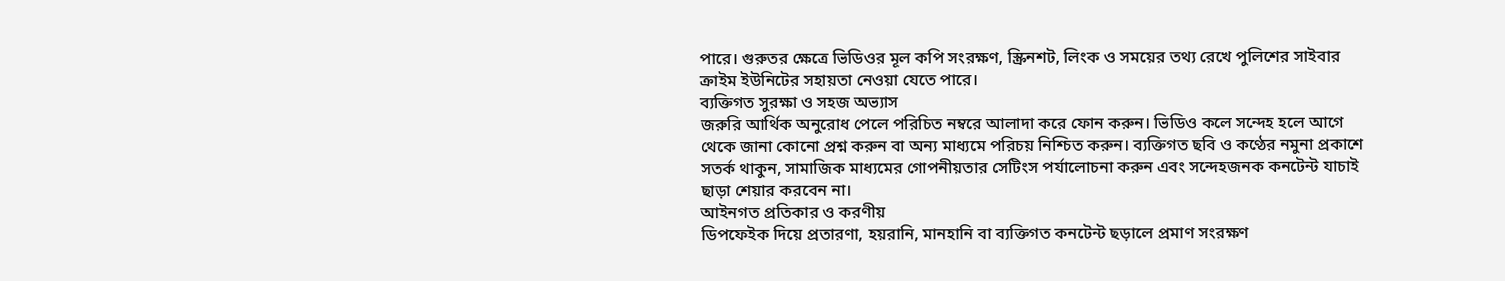পারে। গুরুতর ক্ষেত্রে ভিডিওর মূল কপি সংরক্ষণ, স্ক্রিনশট, লিংক ও সময়ের তথ্য রেখে পুলিশের সাইবার ক্রাইম ইউনিটের সহায়তা নেওয়া যেতে পারে।
ব্যক্তিগত সুরক্ষা ও সহজ অভ্যাস
জরুরি আর্থিক অনুরোধ পেলে পরিচিত নম্বরে আলাদা করে ফোন করুন। ভিডিও কলে সন্দেহ হলে আগে থেকে জানা কোনো প্রশ্ন করুন বা অন্য মাধ্যমে পরিচয় নিশ্চিত করুন। ব্যক্তিগত ছবি ও কণ্ঠের নমুনা প্রকাশে সতর্ক থাকুন, সামাজিক মাধ্যমের গোপনীয়তার সেটিংস পর্যালোচনা করুন এবং সন্দেহজনক কনটেন্ট যাচাই ছাড়া শেয়ার করবেন না।
আইনগত প্রতিকার ও করণীয়
ডিপফেইক দিয়ে প্রতারণা, হয়রানি, মানহানি বা ব্যক্তিগত কনটেন্ট ছড়ালে প্রমাণ সংরক্ষণ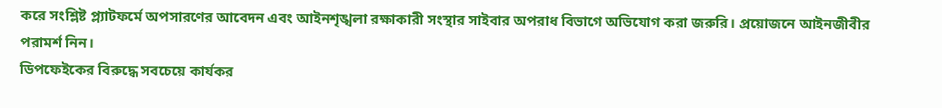করে সংশ্লিষ্ট প্ল্যাটফর্মে অপসারণের আবেদন এবং আইনশৃঙ্খলা রক্ষাকারী সংস্থার সাইবার অপরাধ বিভাগে অভিযোগ করা জরুরি। প্রয়োজনে আইনজীবীর পরামর্শ নিন।
ডিপফেইকের বিরুদ্ধে সবচেয়ে কার্যকর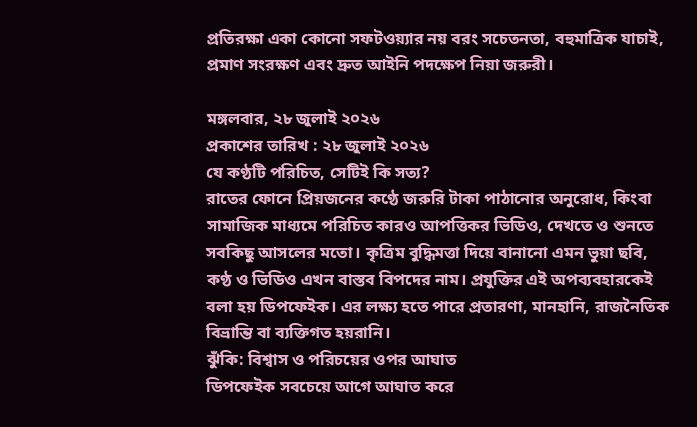প্রতিরক্ষা একা কোনো সফটওয়্যার নয় বরং সচেতনতা, বহুমাত্রিক যাচাই, প্রমাণ সংরক্ষণ এবং দ্রুত আইনি পদক্ষেপ নিয়া জরুরী।

মঙ্গলবার, ২৮ জুলাই ২০২৬
প্রকাশের তারিখ : ২৮ জুলাই ২০২৬
যে কণ্ঠটি পরিচিত, সেটিই কি সত্য?
রাতের ফোনে প্রিয়জনের কণ্ঠে জরুরি টাকা পাঠানোর অনুরোধ, কিংবা সামাজিক মাধ্যমে পরিচিত কারও আপত্তিকর ভিডিও, দেখতে ও শুনতে সবকিছু আসলের মতো। কৃত্রিম বুদ্ধিমত্তা দিয়ে বানানো এমন ভুয়া ছবি, কণ্ঠ ও ভিডিও এখন বাস্তব বিপদের নাম। প্রযুক্তির এই অপব্যবহারকেই বলা হয় ডিপফেইক। এর লক্ষ্য হতে পারে প্রতারণা, মানহানি, রাজনৈতিক বিভ্রান্তি বা ব্যক্তিগত হয়রানি।
ঝুঁকি: বিশ্বাস ও পরিচয়ের ওপর আঘাত
ডিপফেইক সবচেয়ে আগে আঘাত করে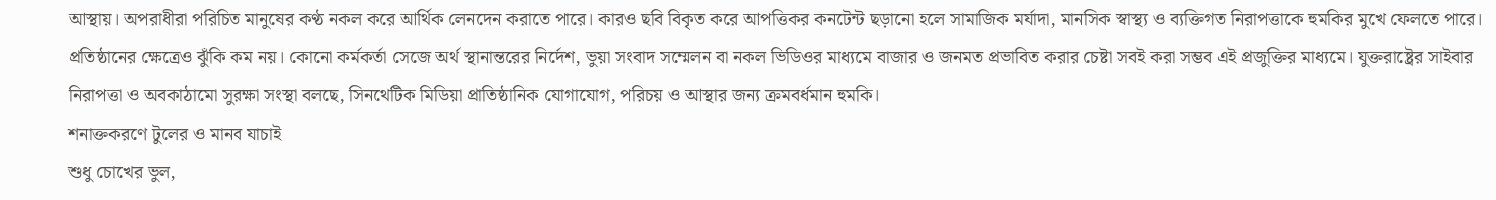আস্থায়। অপরাধীরা পরিচিত মানুষের কণ্ঠ নকল করে আর্থিক লেনদেন করাতে পারে। কারও ছবি বিকৃত করে আপত্তিকর কনটেন্ট ছড়ানো হলে সামাজিক মর্যাদা, মানসিক স্বাস্থ্য ও ব্যক্তিগত নিরাপত্তাকে হুমকির মুখে ফেলতে পারে।
প্রতিষ্ঠানের ক্ষেত্রেও ঝুঁকি কম নয়। কোনো কর্মকর্তা সেজে অর্থ স্থানান্তরের নির্দেশ, ভুয়া সংবাদ সম্মেলন বা নকল ভিডিওর মাধ্যমে বাজার ও জনমত প্রভাবিত করার চেষ্টা সবই করা সম্ভব এই প্রজুক্তির মাধ্যমে। যুক্তরাষ্ট্রের সাইবার নিরাপত্তা ও অবকাঠামো সুরক্ষা সংস্থা বলছে, সিনথেটিক মিডিয়া প্রাতিষ্ঠানিক যোগাযোগ, পরিচয় ও আস্থার জন্য ক্রমবর্ধমান হুমকি।
শনাক্তকরণে টুলের ও মানব যাচাই
শুধু চোখের ভুল,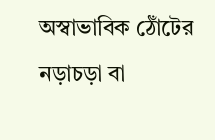অস্বাভাবিক ঠোঁটের নড়াচড়া বা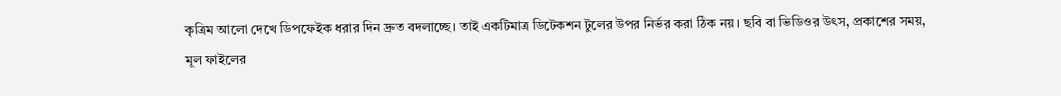কৃত্রিম আলো দেখে ডিপফেইক ধরার দিন দ্রুত বদলাচ্ছে। তাই একটিমাত্র ডিটেকশন টুলের উপর নির্ভর করা ঠিক নয়। ছবি বা ভিডিওর উৎস, প্রকাশের সময়, মূল ফাইলের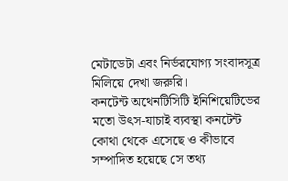মেটাডেটা এবং নির্ভরযোগ্য সংবাদসূত্র মিলিয়ে দেখা জরুরি।
কনটেন্ট অথেনটিসিটি ইনিশিয়েটিভের মতো উৎস-যাচাই ব্যবস্থা কনটেন্ট কোথা থেকে এসেছে ও কীভাবে সম্পাদিত হয়েছে সে তথ্য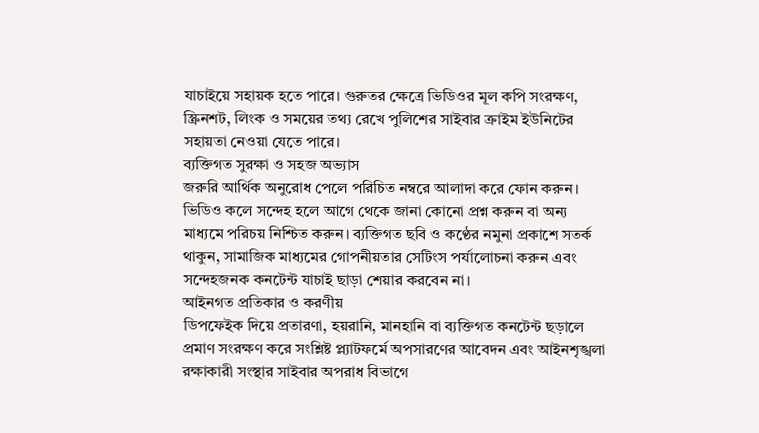যাচাইয়ে সহায়ক হতে পারে। গুরুতর ক্ষেত্রে ভিডিওর মূল কপি সংরক্ষণ, স্ক্রিনশট, লিংক ও সময়ের তথ্য রেখে পুলিশের সাইবার ক্রাইম ইউনিটের সহায়তা নেওয়া যেতে পারে।
ব্যক্তিগত সুরক্ষা ও সহজ অভ্যাস
জরুরি আর্থিক অনুরোধ পেলে পরিচিত নম্বরে আলাদা করে ফোন করুন। ভিডিও কলে সন্দেহ হলে আগে থেকে জানা কোনো প্রশ্ন করুন বা অন্য মাধ্যমে পরিচয় নিশ্চিত করুন। ব্যক্তিগত ছবি ও কণ্ঠের নমুনা প্রকাশে সতর্ক থাকুন, সামাজিক মাধ্যমের গোপনীয়তার সেটিংস পর্যালোচনা করুন এবং সন্দেহজনক কনটেন্ট যাচাই ছাড়া শেয়ার করবেন না।
আইনগত প্রতিকার ও করণীয়
ডিপফেইক দিয়ে প্রতারণা, হয়রানি, মানহানি বা ব্যক্তিগত কনটেন্ট ছড়ালে প্রমাণ সংরক্ষণ করে সংশ্লিষ্ট প্ল্যাটফর্মে অপসারণের আবেদন এবং আইনশৃঙ্খলা রক্ষাকারী সংস্থার সাইবার অপরাধ বিভাগে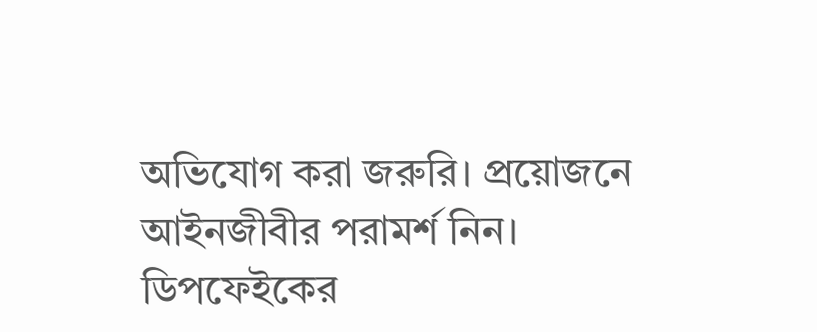অভিযোগ করা জরুরি। প্রয়োজনে আইনজীবীর পরামর্শ নিন।
ডিপফেইকের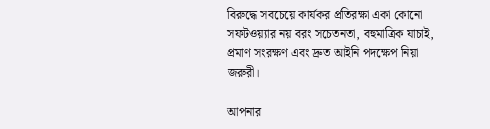বিরুদ্ধে সবচেয়ে কার্যকর প্রতিরক্ষা একা কোনো সফটওয়্যার নয় বরং সচেতনতা, বহুমাত্রিক যাচাই, প্রমাণ সংরক্ষণ এবং দ্রুত আইনি পদক্ষেপ নিয়া জরুরী।

আপনার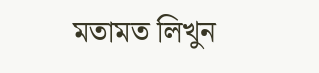মতামত লিখুন